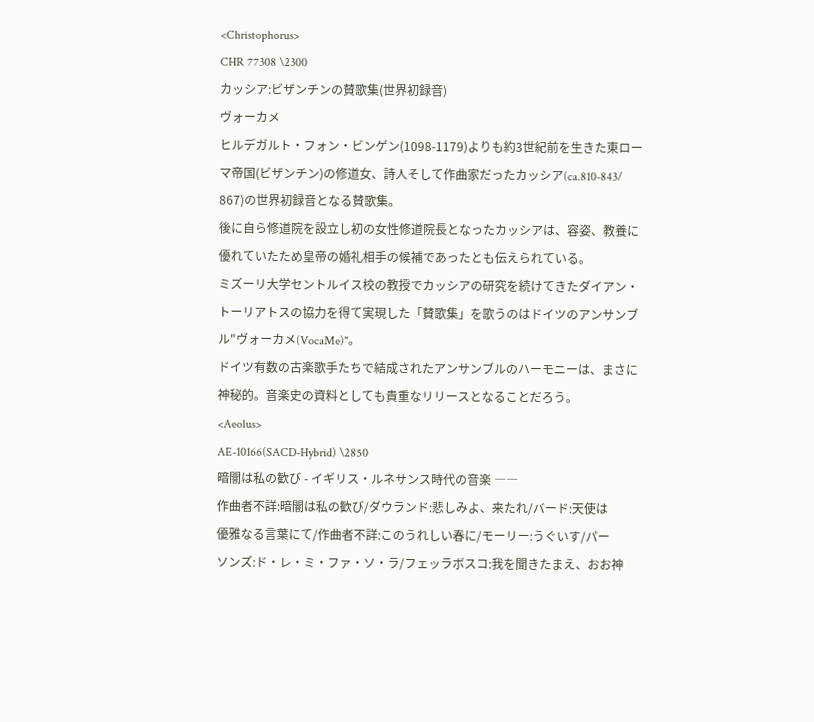<Christophorus>
CHR 77308 \2300
カッシア:ビザンチンの賛歌集(世界初録音)
ヴォーカメ
ヒルデガルト・フォン・ビンゲン(1098-1179)よりも約3世紀前を生きた東ロー
マ帝国(ビザンチン)の修道女、詩人そして作曲家だったカッシア(ca.810-843/
867)の世界初録音となる賛歌集。
後に自ら修道院を設立し初の女性修道院長となったカッシアは、容姿、教養に
優れていたため皇帝の婚礼相手の候補であったとも伝えられている。
ミズーリ大学セントルイス校の教授でカッシアの研究を続けてきたダイアン・
トーリアトスの協力を得て実現した「賛歌集」を歌うのはドイツのアンサンブ
ル"ヴォーカメ(VocaMe)"。
ドイツ有数の古楽歌手たちで結成されたアンサンブルのハーモニーは、まさに
神秘的。音楽史の資料としても貴重なリリースとなることだろう。
<Aeolus>
AE-10166(SACD-Hybrid) \2850
暗闇は私の歓び - イギリス・ルネサンス時代の音楽 ――
作曲者不詳:暗闇は私の歓び/ダウランド:悲しみよ、来たれ/バード:天使は
優雅なる言葉にて/作曲者不詳:このうれしい春に/モーリー:うぐいす/パー
ソンズ:ド・レ・ミ・ファ・ソ・ラ/フェッラボスコ:我を聞きたまえ、おお神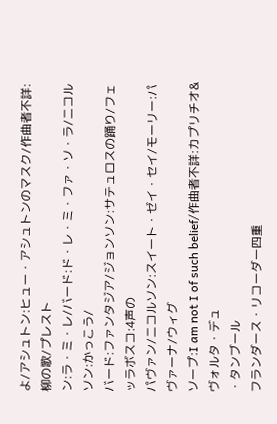よ/アシュトン:ヒュー・アシュトンのマスク/作曲者不詳:柳の歌/プレスト
ン:ラ・ミ・レ/バード:ド・レ・ミ・ファ・ソ・ラ/ニコルソン:かっこう/
バード:ファンタジア/ジョンソン:サテュロスの踊り/フェッラボスコ:4声の
パヴァン/ニコルソン:スイート・ゼイ・セイ/モーリー:パヴァーナ/ウィグ
ソープ:I am not I of such belief/作曲者不詳:カプリチオ&ヴォルタ・デュ
・タンブール
フランダース・リコーダー四重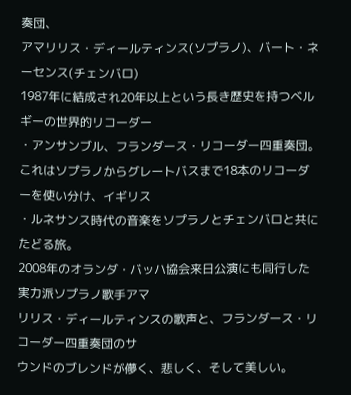奏団、
アマリリス・ディールティンス(ソプラノ)、バート・ネーセンス(チェンバロ)
1987年に結成され20年以上という長き歴史を持つベルギーの世界的リコーダー
・アンサンブル、フランダース・リコーダー四重奏団。
これはソプラノからグレートバスまで18本のリコーダーを使い分け、イギリス
・ルネサンス時代の音楽をソプラノとチェンバロと共にたどる旅。
2008年のオランダ・バッハ協会来日公演にも同行した実力派ソプラノ歌手アマ
リリス・ディールティンスの歌声と、フランダース・リコーダー四重奏団のサ
ウンドのブレンドが儚く、悲しく、そして美しい。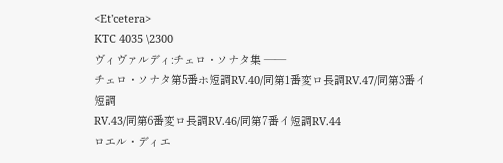<Et'cetera>
KTC 4035 \2300
ヴィヴァルディ:チェロ・ソナタ集 ――
チェロ・ソナタ第5番ホ短調RV.40/同第1番変ロ長調RV.47/同第3番イ短調
RV.43/同第6番変ロ長調RV.46/同第7番イ短調RV.44
ロエル・ディエ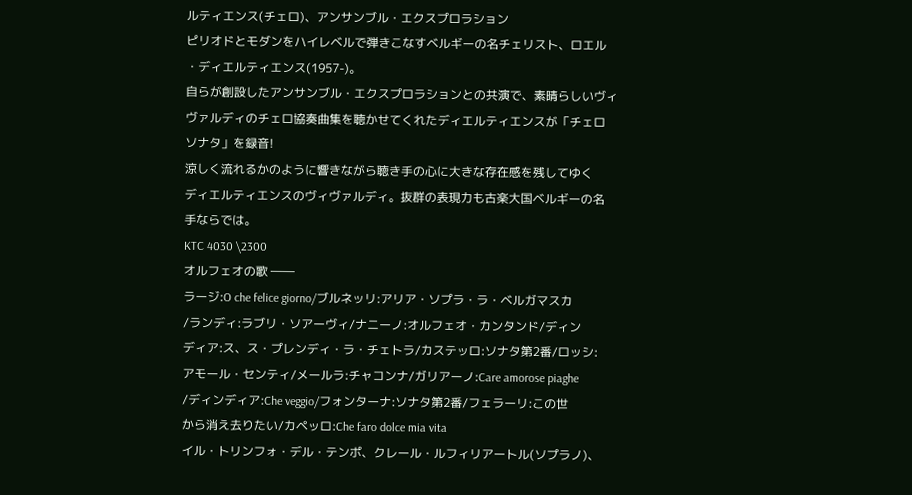ルティエンス(チェロ)、アンサンブル・エクスプロラション
ピリオドとモダンをハイレベルで弾きこなすベルギーの名チェリスト、ロエル
・ディエルティエンス(1957-)。
自らが創設したアンサンブル・エクスプロラションとの共演で、素晴らしいヴィ
ヴァルディのチェロ協奏曲集を聴かせてくれたディエルティエンスが「チェロ
ソナタ」を録音!
涼しく流れるかのように響きながら聴き手の心に大きな存在感を残してゆく
ディエルティエンスのヴィヴァルディ。抜群の表現力も古楽大国ベルギーの名
手ならでは。
KTC 4030 \2300
オルフェオの歌 ――
ラージ:O che felice giorno/ブルネッリ:アリア・ソプラ・ラ・ベルガマスカ
/ランディ:ラブリ・ソアーヴィ/ナニーノ:オルフェオ・カンタンド/ディン
ディア:ス、ス・プレンディ・ラ・チェトラ/カステッロ:ソナタ第2番/ロッシ:
アモール・センティ/メールラ:チャコンナ/ガリアーノ:Care amorose piaghe
/ディンディア:Che veggio/フォンターナ:ソナタ第2番/フェラーリ:この世
から消え去りたい/カペッロ:Che faro dolce mia vita
イル・トリンフォ・デル・テンポ、クレール・ルフィリアートル(ソプラノ)、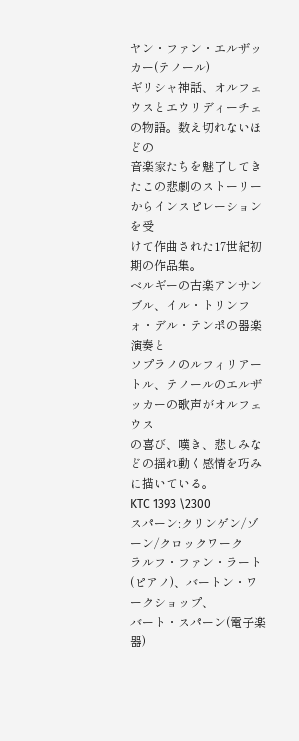ヤン・ファン・エルザッカー(テノール)
ギリシャ神話、オルフェウスとエウリディーチェの物語。数え切れないほどの
音楽家たちを魅了してきたこの悲劇のストーリーからインスピレーションを受
けて作曲された17世紀初期の作品集。
ベルギーの古楽アンサンブル、イル・トリンフォ・デル・テンポの器楽演奏と
ソプラノのルフィリアートル、テノールのエルザッカーの歌声がオルフェウス
の喜び、嘆き、悲しみなどの揺れ動く感情を巧みに描いている。
KTC 1393 \2300
スパーン:クリンゲン/ゾーン/クロックワーク
ラルフ・ファン・ラート(ピアノ)、バートン・ワークショップ、
バート・スパーン(電子楽器)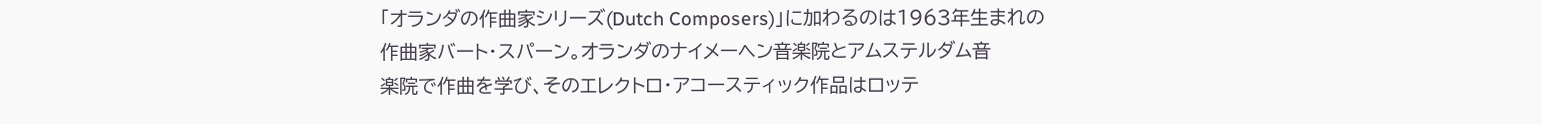「オランダの作曲家シリーズ(Dutch Composers)」に加わるのは1963年生まれの
作曲家バート・スパーン。オランダのナイメーヘン音楽院とアムステルダム音
楽院で作曲を学び、そのエレクトロ・アコースティック作品はロッテ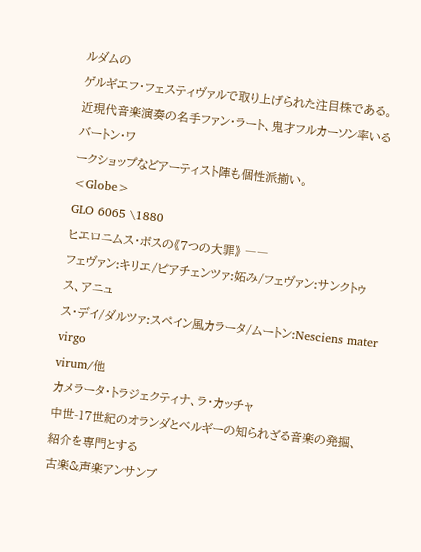ルダムの
ゲルギエフ・フェスティヴァルで取り上げられた注目株である。
近現代音楽演奏の名手ファン・ラート、鬼才フルカーソン率いるバートン・ワ
ークショップなどアーティスト陣も個性派揃い。
<Globe>
GLO 6065 \1880
ヒエロニムス・ボスの《7つの大罪》 ――
フェヴァン:キリエ/ピアチェンツァ:妬み/フェヴァン:サンクトゥス、アニュ
ス・デイ/ダルツァ:スペイン風カラータ/ムートン:Nesciens mater virgo
virum/他
カメラータ・トラジェクティナ、ラ・カッチャ
中世-17世紀のオランダとベルギーの知られざる音楽の発掘、紹介を専門とする
古楽&声楽アンサンブ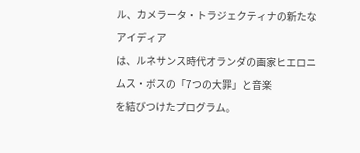ル、カメラータ・トラジェクティナの新たなアイディア
は、ルネサンス時代オランダの画家ヒエロニムス・ボスの「7つの大罪」と音楽
を結びつけたプログラム。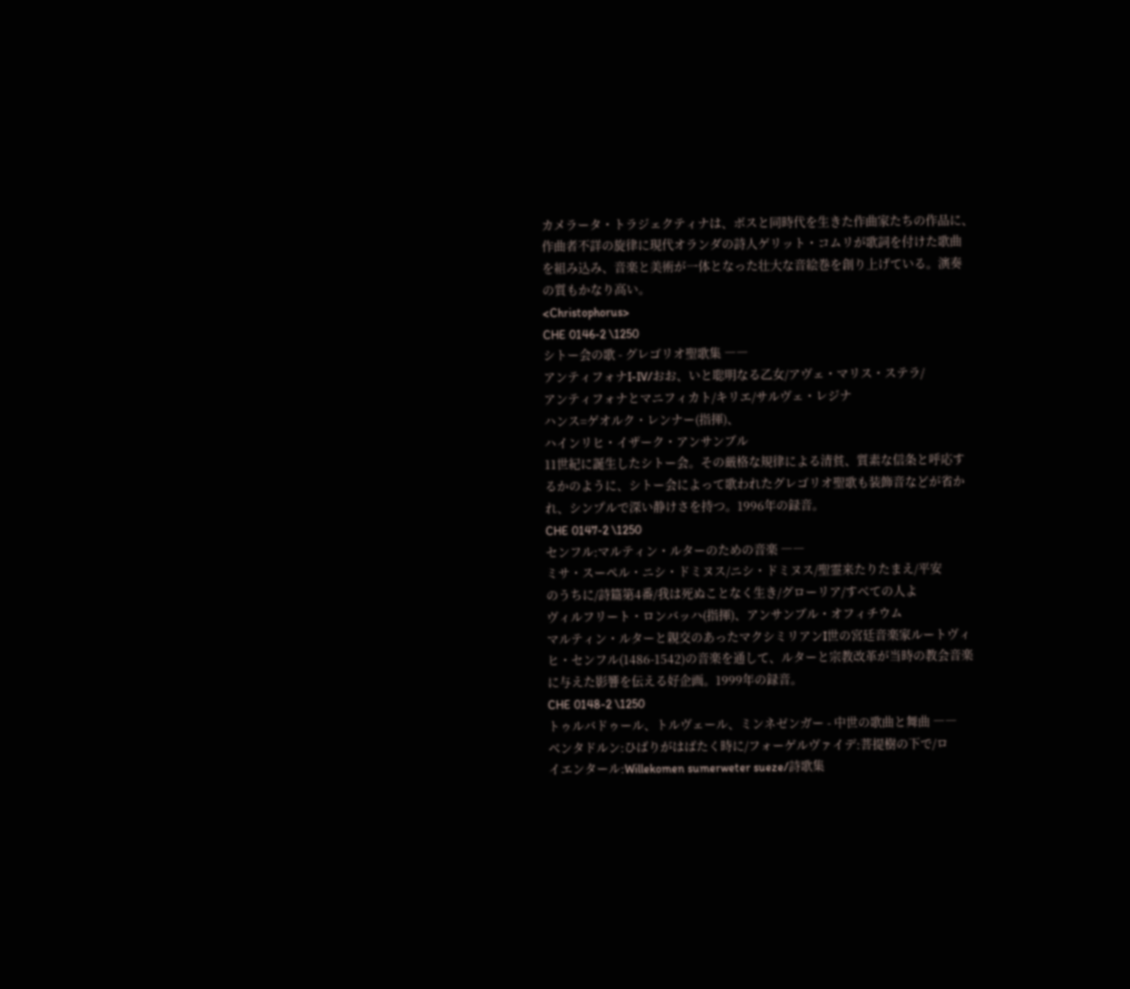カメラータ・トラジェクティナは、ボスと同時代を生きた作曲家たちの作品に、
作曲者不詳の旋律に現代オランダの詩人ゲリット・コムリが歌詞を付けた歌曲
を組み込み、音楽と美術が一体となった壮大な音絵巻を創り上げている。演奏
の質もかなり高い。
<Christophorus>
CHE 0146-2 \1250
シトー会の歌 - グレゴリオ聖歌集 ――
アンティフォナI-IV/おお、いと聡明なる乙女/アヴェ・マリス・ステラ/
アンティフォナとマニフィカト/キリエ/サルヴェ・レジナ
ハンス=ゲオルク・レンナー(指揮)、
ハインリヒ・イザーク・アンサンブル
11世紀に誕生したシトー会。その厳格な規律による清貧、質素な信条と呼応す
るかのように、シトー会によって歌われたグレゴリオ聖歌も装飾音などが省か
れ、シンプルで深い静けさを持つ。1996年の録音。
CHE 0147-2 \1250
センフル:マルティン・ルターのための音楽 ――
ミサ・スーペル・ニシ・ドミヌス/ニシ・ドミヌス/聖霊来たりたまえ/平安
のうちに/詩篇第4番/我は死ぬことなく生き/グローリア/すべての人よ
ヴィルフリート・ロンバッハ(指揮)、アンサンブル・オフィチウム
マルティン・ルターと親交のあったマクシミリアンI世の宮廷音楽家ルートヴィ
ヒ・センフル(1486-1542)の音楽を通して、ルターと宗教改革が当時の教会音楽
に与えた影響を伝える好企画。1999年の録音。
CHE 0148-2 \1250
トゥルバドゥール、トルヴェール、ミンネゼンガー - 中世の歌曲と舞曲 ――
ベンタドルン:ひばりがはばたく時に/フォーゲルヴァイデ:菩提樹の下で/ロ
イエンタール:Willekomen sumerweter sueze/詩歌集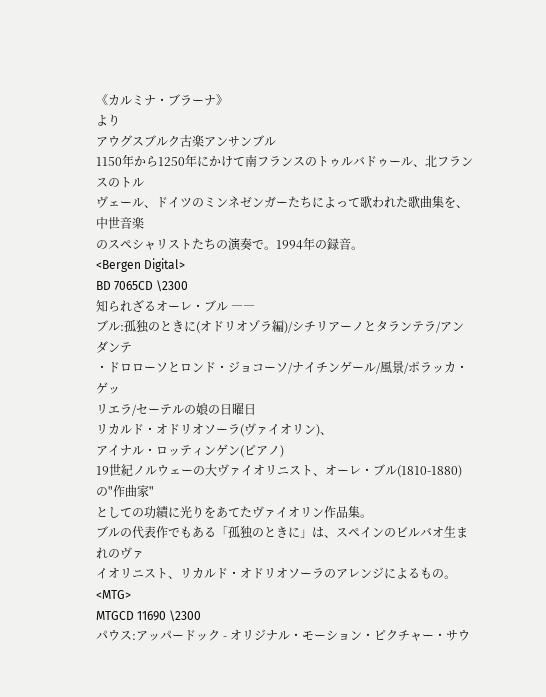《カルミナ・ブラーナ》
より
アウグスブルク古楽アンサンブル
1150年から1250年にかけて南フランスのトゥルバドゥール、北フランスのトル
ヴェール、ドイツのミンネゼンガーたちによって歌われた歌曲集を、中世音楽
のスペシャリストたちの演奏で。1994年の録音。
<Bergen Digital>
BD 7065CD \2300
知られざるオーレ・ブル ――
ブル:孤独のときに(オドリオゾラ編)/シチリアーノとタランテラ/アンダンテ
・ドロローソとロンド・ジョコーソ/ナイチンゲール/風景/ポラッカ・ゲッ
リエラ/セーテルの娘の日曜日
リカルド・オドリオソーラ(ヴァイオリン)、
アイナル・ロッティンゲン(ピアノ)
19世紀ノルウェーの大ヴァイオリニスト、オーレ・ブル(1810-1880)の"作曲家"
としての功績に光りをあてたヴァイオリン作品集。
ブルの代表作でもある「孤独のときに」は、スペインのビルバオ生まれのヴァ
イオリニスト、リカルド・オドリオソーラのアレンジによるもの。
<MTG>
MTGCD 11690 \2300
パウス:アッパードック - オリジナル・モーション・ピクチャー・サウ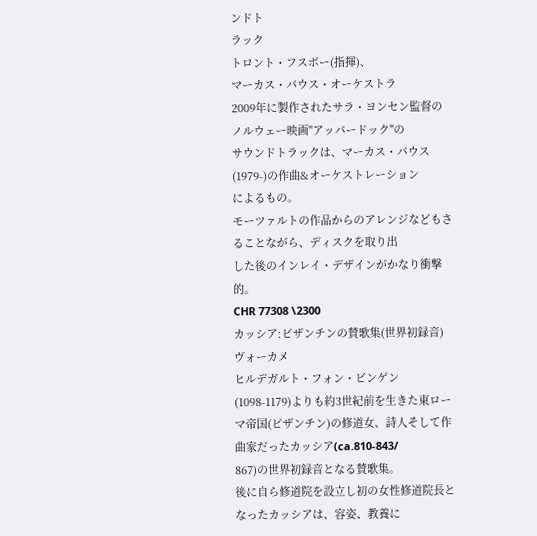ンドト
ラック
トロント・フスボー(指揮)、
マーカス・パウス・オーケストラ
2009年に製作されたサラ・ヨンセン監督のノルウェー映画"アッパードック"の
サウンドトラックは、マーカス・パウス(1979-)の作曲&オーケストレーション
によるもの。
モーツァルトの作品からのアレンジなどもさることながら、ディスクを取り出
した後のインレイ・デザインがかなり衝撃的。
CHR 77308 \2300
カッシア:ビザンチンの賛歌集(世界初録音)
ヴォーカメ
ヒルデガルト・フォン・ビンゲン(1098-1179)よりも約3世紀前を生きた東ロー
マ帝国(ビザンチン)の修道女、詩人そして作曲家だったカッシア(ca.810-843/
867)の世界初録音となる賛歌集。
後に自ら修道院を設立し初の女性修道院長となったカッシアは、容姿、教養に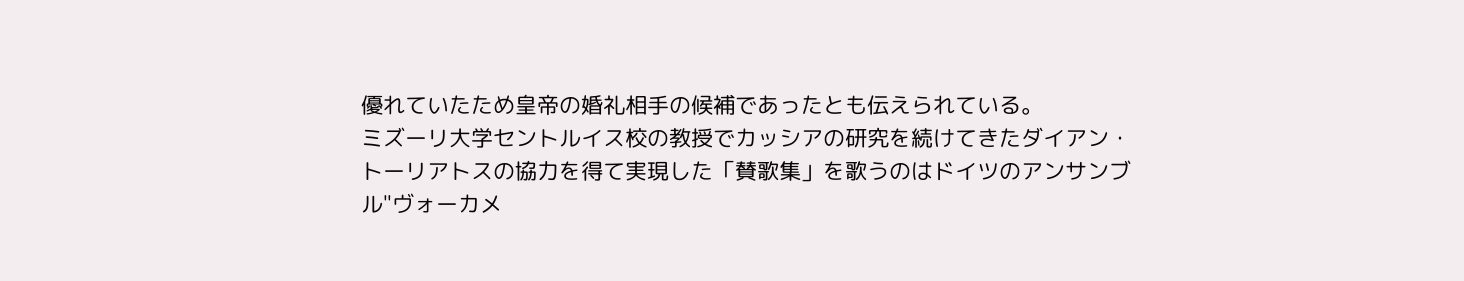優れていたため皇帝の婚礼相手の候補であったとも伝えられている。
ミズーリ大学セントルイス校の教授でカッシアの研究を続けてきたダイアン・
トーリアトスの協力を得て実現した「賛歌集」を歌うのはドイツのアンサンブ
ル"ヴォーカメ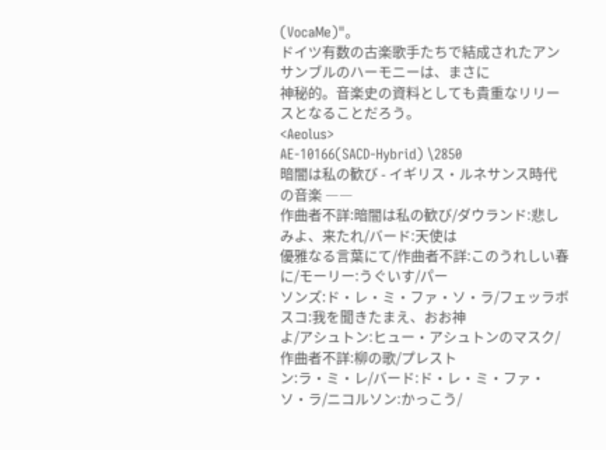(VocaMe)"。
ドイツ有数の古楽歌手たちで結成されたアンサンブルのハーモニーは、まさに
神秘的。音楽史の資料としても貴重なリリースとなることだろう。
<Aeolus>
AE-10166(SACD-Hybrid) \2850
暗闇は私の歓び - イギリス・ルネサンス時代の音楽 ――
作曲者不詳:暗闇は私の歓び/ダウランド:悲しみよ、来たれ/バード:天使は
優雅なる言葉にて/作曲者不詳:このうれしい春に/モーリー:うぐいす/パー
ソンズ:ド・レ・ミ・ファ・ソ・ラ/フェッラボスコ:我を聞きたまえ、おお神
よ/アシュトン:ヒュー・アシュトンのマスク/作曲者不詳:柳の歌/プレスト
ン:ラ・ミ・レ/バード:ド・レ・ミ・ファ・ソ・ラ/ニコルソン:かっこう/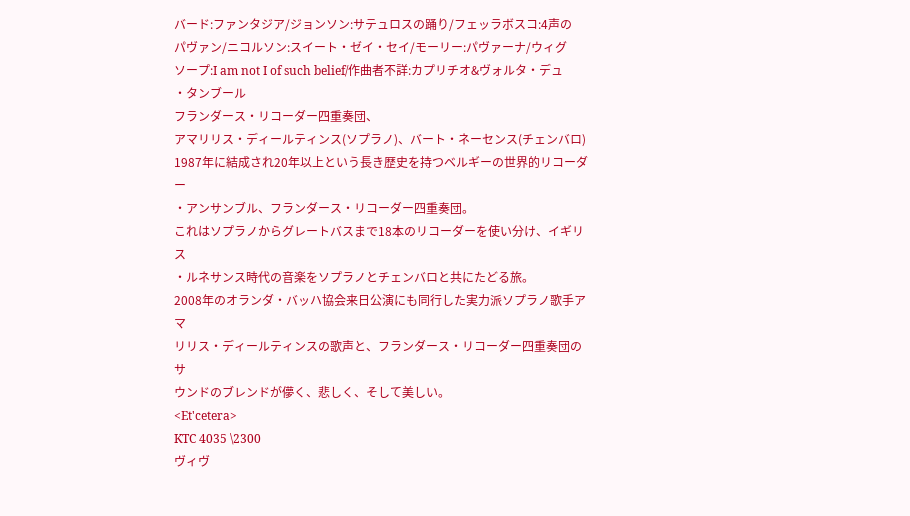バード:ファンタジア/ジョンソン:サテュロスの踊り/フェッラボスコ:4声の
パヴァン/ニコルソン:スイート・ゼイ・セイ/モーリー:パヴァーナ/ウィグ
ソープ:I am not I of such belief/作曲者不詳:カプリチオ&ヴォルタ・デュ
・タンブール
フランダース・リコーダー四重奏団、
アマリリス・ディールティンス(ソプラノ)、バート・ネーセンス(チェンバロ)
1987年に結成され20年以上という長き歴史を持つベルギーの世界的リコーダー
・アンサンブル、フランダース・リコーダー四重奏団。
これはソプラノからグレートバスまで18本のリコーダーを使い分け、イギリス
・ルネサンス時代の音楽をソプラノとチェンバロと共にたどる旅。
2008年のオランダ・バッハ協会来日公演にも同行した実力派ソプラノ歌手アマ
リリス・ディールティンスの歌声と、フランダース・リコーダー四重奏団のサ
ウンドのブレンドが儚く、悲しく、そして美しい。
<Et'cetera>
KTC 4035 \2300
ヴィヴ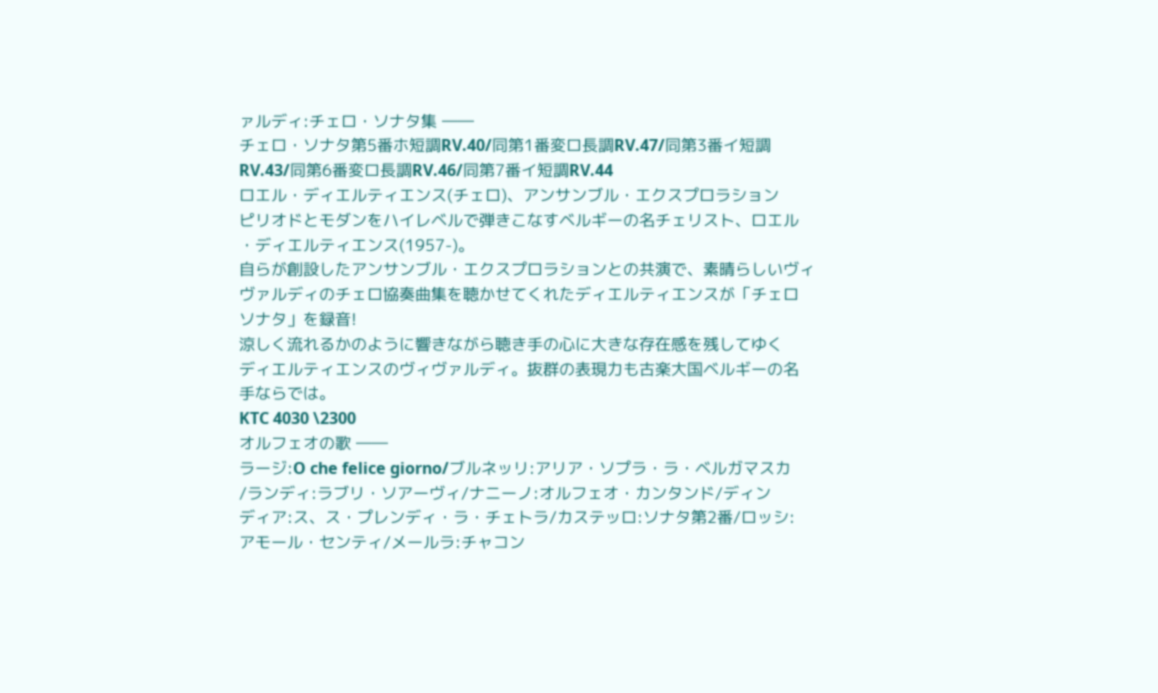ァルディ:チェロ・ソナタ集 ――
チェロ・ソナタ第5番ホ短調RV.40/同第1番変ロ長調RV.47/同第3番イ短調
RV.43/同第6番変ロ長調RV.46/同第7番イ短調RV.44
ロエル・ディエルティエンス(チェロ)、アンサンブル・エクスプロラション
ピリオドとモダンをハイレベルで弾きこなすベルギーの名チェリスト、ロエル
・ディエルティエンス(1957-)。
自らが創設したアンサンブル・エクスプロラションとの共演で、素晴らしいヴィ
ヴァルディのチェロ協奏曲集を聴かせてくれたディエルティエンスが「チェロ
ソナタ」を録音!
涼しく流れるかのように響きながら聴き手の心に大きな存在感を残してゆく
ディエルティエンスのヴィヴァルディ。抜群の表現力も古楽大国ベルギーの名
手ならでは。
KTC 4030 \2300
オルフェオの歌 ――
ラージ:O che felice giorno/ブルネッリ:アリア・ソプラ・ラ・ベルガマスカ
/ランディ:ラブリ・ソアーヴィ/ナニーノ:オルフェオ・カンタンド/ディン
ディア:ス、ス・プレンディ・ラ・チェトラ/カステッロ:ソナタ第2番/ロッシ:
アモール・センティ/メールラ:チャコン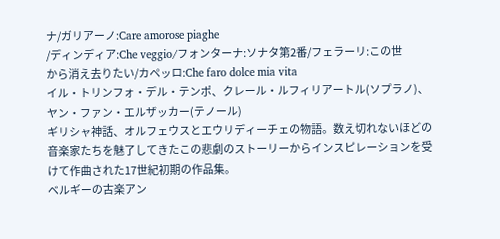ナ/ガリアーノ:Care amorose piaghe
/ディンディア:Che veggio/フォンターナ:ソナタ第2番/フェラーリ:この世
から消え去りたい/カペッロ:Che faro dolce mia vita
イル・トリンフォ・デル・テンポ、クレール・ルフィリアートル(ソプラノ)、
ヤン・ファン・エルザッカー(テノール)
ギリシャ神話、オルフェウスとエウリディーチェの物語。数え切れないほどの
音楽家たちを魅了してきたこの悲劇のストーリーからインスピレーションを受
けて作曲された17世紀初期の作品集。
ベルギーの古楽アン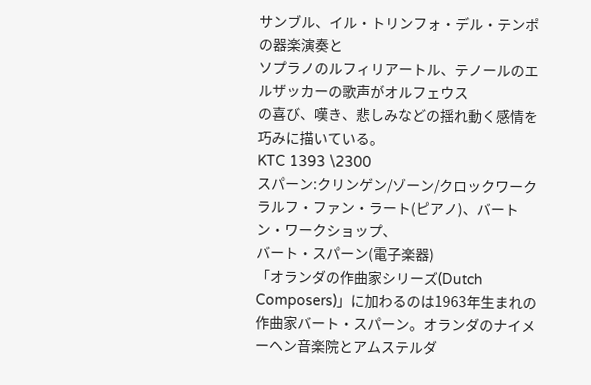サンブル、イル・トリンフォ・デル・テンポの器楽演奏と
ソプラノのルフィリアートル、テノールのエルザッカーの歌声がオルフェウス
の喜び、嘆き、悲しみなどの揺れ動く感情を巧みに描いている。
KTC 1393 \2300
スパーン:クリンゲン/ゾーン/クロックワーク
ラルフ・ファン・ラート(ピアノ)、バートン・ワークショップ、
バート・スパーン(電子楽器)
「オランダの作曲家シリーズ(Dutch Composers)」に加わるのは1963年生まれの
作曲家バート・スパーン。オランダのナイメーヘン音楽院とアムステルダ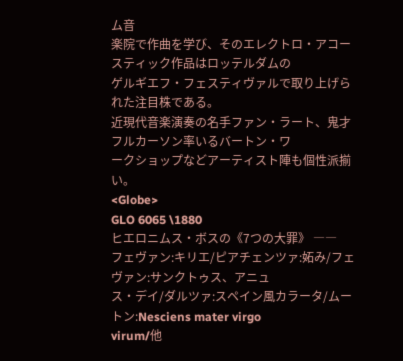ム音
楽院で作曲を学び、そのエレクトロ・アコースティック作品はロッテルダムの
ゲルギエフ・フェスティヴァルで取り上げられた注目株である。
近現代音楽演奏の名手ファン・ラート、鬼才フルカーソン率いるバートン・ワ
ークショップなどアーティスト陣も個性派揃い。
<Globe>
GLO 6065 \1880
ヒエロニムス・ボスの《7つの大罪》 ――
フェヴァン:キリエ/ピアチェンツァ:妬み/フェヴァン:サンクトゥス、アニュ
ス・デイ/ダルツァ:スペイン風カラータ/ムートン:Nesciens mater virgo
virum/他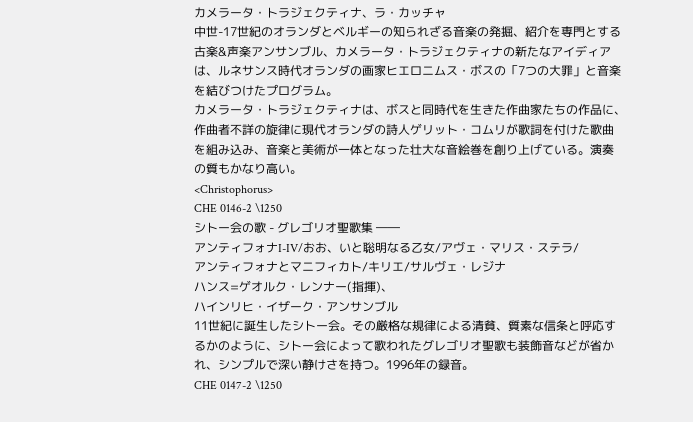カメラータ・トラジェクティナ、ラ・カッチャ
中世-17世紀のオランダとベルギーの知られざる音楽の発掘、紹介を専門とする
古楽&声楽アンサンブル、カメラータ・トラジェクティナの新たなアイディア
は、ルネサンス時代オランダの画家ヒエロニムス・ボスの「7つの大罪」と音楽
を結びつけたプログラム。
カメラータ・トラジェクティナは、ボスと同時代を生きた作曲家たちの作品に、
作曲者不詳の旋律に現代オランダの詩人ゲリット・コムリが歌詞を付けた歌曲
を組み込み、音楽と美術が一体となった壮大な音絵巻を創り上げている。演奏
の質もかなり高い。
<Christophorus>
CHE 0146-2 \1250
シトー会の歌 - グレゴリオ聖歌集 ――
アンティフォナI-IV/おお、いと聡明なる乙女/アヴェ・マリス・ステラ/
アンティフォナとマニフィカト/キリエ/サルヴェ・レジナ
ハンス=ゲオルク・レンナー(指揮)、
ハインリヒ・イザーク・アンサンブル
11世紀に誕生したシトー会。その厳格な規律による清貧、質素な信条と呼応す
るかのように、シトー会によって歌われたグレゴリオ聖歌も装飾音などが省か
れ、シンプルで深い静けさを持つ。1996年の録音。
CHE 0147-2 \1250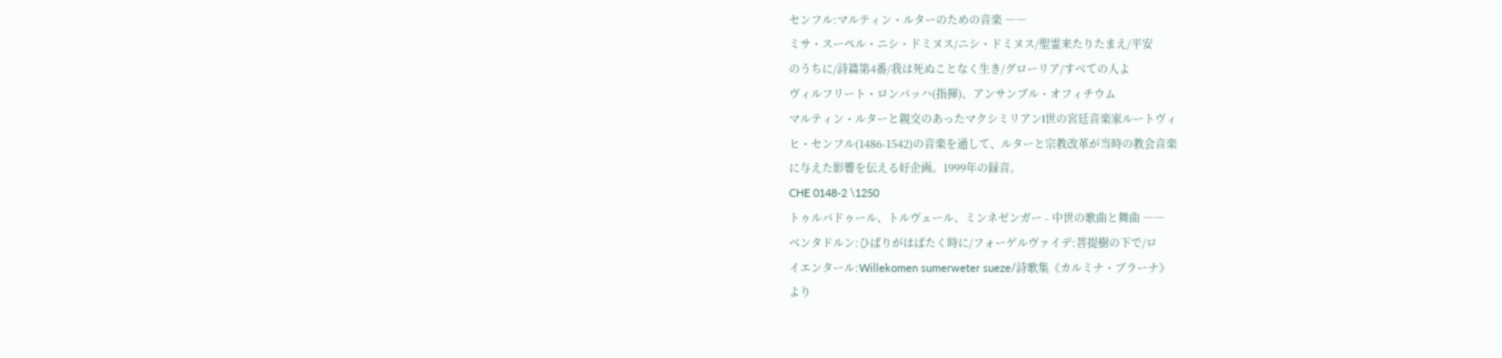センフル:マルティン・ルターのための音楽 ――
ミサ・スーペル・ニシ・ドミヌス/ニシ・ドミヌス/聖霊来たりたまえ/平安
のうちに/詩篇第4番/我は死ぬことなく生き/グローリア/すべての人よ
ヴィルフリート・ロンバッハ(指揮)、アンサンブル・オフィチウム
マルティン・ルターと親交のあったマクシミリアンI世の宮廷音楽家ルートヴィ
ヒ・センフル(1486-1542)の音楽を通して、ルターと宗教改革が当時の教会音楽
に与えた影響を伝える好企画。1999年の録音。
CHE 0148-2 \1250
トゥルバドゥール、トルヴェール、ミンネゼンガー - 中世の歌曲と舞曲 ――
ベンタドルン:ひばりがはばたく時に/フォーゲルヴァイデ:菩提樹の下で/ロ
イエンタール:Willekomen sumerweter sueze/詩歌集《カルミナ・ブラーナ》
より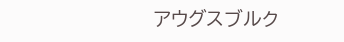アウグスブルク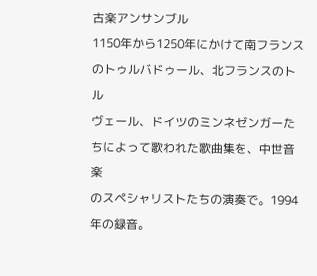古楽アンサンブル
1150年から1250年にかけて南フランスのトゥルバドゥール、北フランスのトル
ヴェール、ドイツのミンネゼンガーたちによって歌われた歌曲集を、中世音楽
のスペシャリストたちの演奏で。1994年の録音。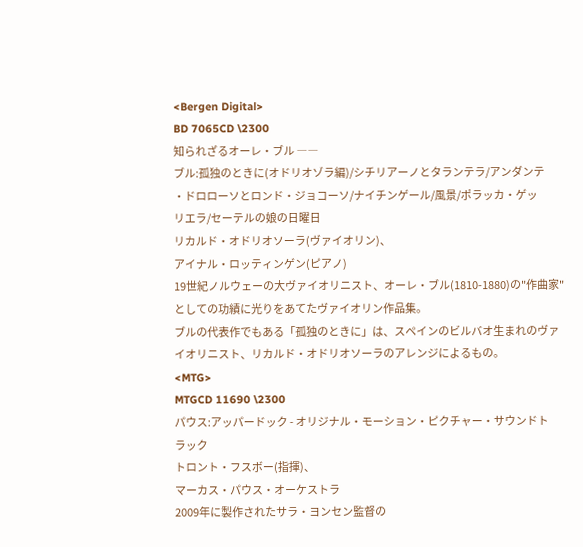<Bergen Digital>
BD 7065CD \2300
知られざるオーレ・ブル ――
ブル:孤独のときに(オドリオゾラ編)/シチリアーノとタランテラ/アンダンテ
・ドロローソとロンド・ジョコーソ/ナイチンゲール/風景/ポラッカ・ゲッ
リエラ/セーテルの娘の日曜日
リカルド・オドリオソーラ(ヴァイオリン)、
アイナル・ロッティンゲン(ピアノ)
19世紀ノルウェーの大ヴァイオリニスト、オーレ・ブル(1810-1880)の"作曲家"
としての功績に光りをあてたヴァイオリン作品集。
ブルの代表作でもある「孤独のときに」は、スペインのビルバオ生まれのヴァ
イオリニスト、リカルド・オドリオソーラのアレンジによるもの。
<MTG>
MTGCD 11690 \2300
パウス:アッパードック - オリジナル・モーション・ピクチャー・サウンドト
ラック
トロント・フスボー(指揮)、
マーカス・パウス・オーケストラ
2009年に製作されたサラ・ヨンセン監督の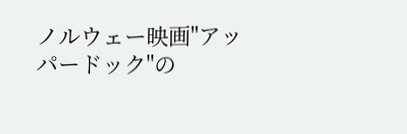ノルウェー映画"アッパードック"の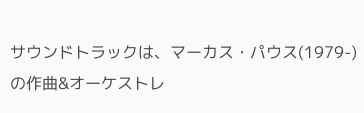サウンドトラックは、マーカス・パウス(1979-)の作曲&オーケストレ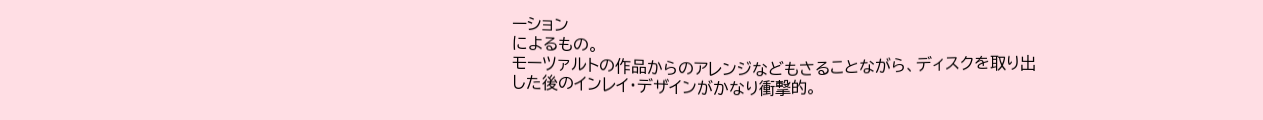ーション
によるもの。
モーツァルトの作品からのアレンジなどもさることながら、ディスクを取り出
した後のインレイ・デザインがかなり衝撃的。